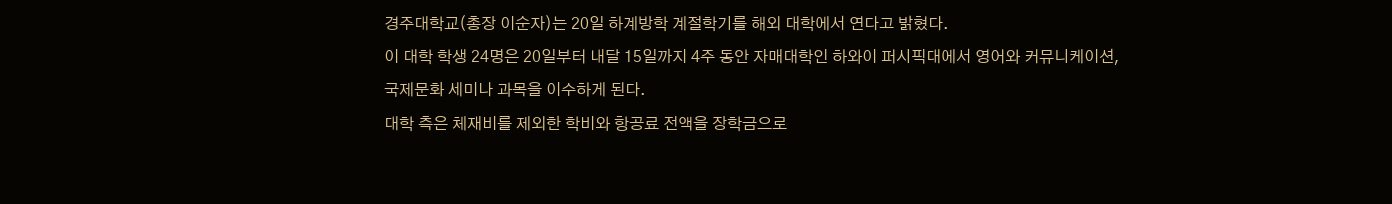경주대학교(총장 이순자)는 20일 하계방학 계절학기를 해외 대학에서 연다고 밝혔다.
이 대학 학생 24명은 20일부터 내달 15일까지 4주 동안 자매대학인 하와이 퍼시픽대에서 영어와 커뮤니케이션, 국제문화 세미나 과목을 이수하게 된다.
대학 측은 체재비를 제외한 학비와 항공료 전액을 장학금으로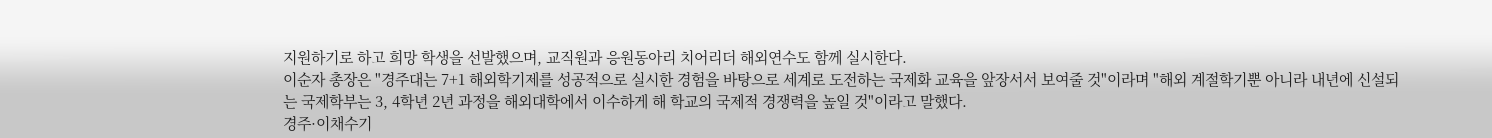지원하기로 하고 희망 학생을 선발했으며, 교직원과 응원동아리 치어리더 해외연수도 함께 실시한다.
이순자 총장은 "경주대는 7+1 해외학기제를 성공적으로 실시한 경험을 바탕으로 세계로 도전하는 국제화 교육을 앞장서서 보여줄 것"이라며 "해외 계절학기뿐 아니라 내년에 신설되는 국제학부는 3, 4학년 2년 과정을 해외대학에서 이수하게 해 학교의 국제적 경쟁력을 높일 것"이라고 말했다.
경주·이채수기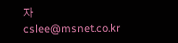자 cslee@msnet.co.kr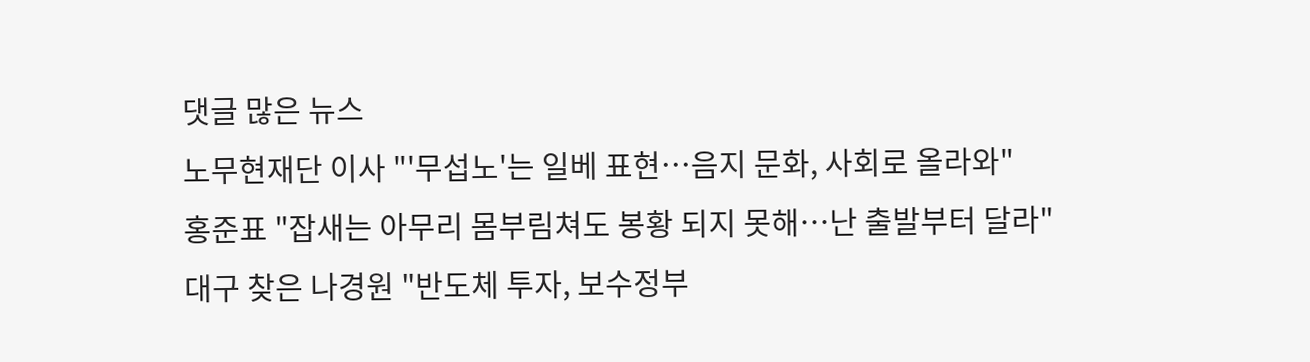댓글 많은 뉴스
노무현재단 이사 "'무섭노'는 일베 표현…음지 문화, 사회로 올라와"
홍준표 "잡새는 아무리 몸부림쳐도 봉황 되지 못해…난 출발부터 달라"
대구 찾은 나경원 "반도체 투자, 보수정부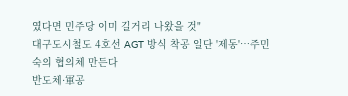였다면 민주당 이미 길거리 나왔을 것"
대구도시철도 4호선 AGT 방식 착공 일단 '제동'…주민숙의 협의체 만든다
반도체·軍공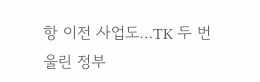항 이전 사업도…TK 두 번 울린 정부